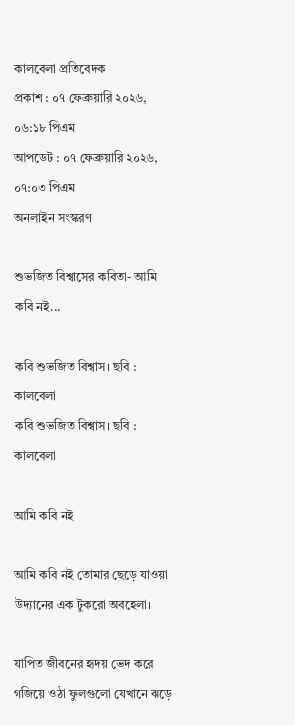কালবেলা প্রতিবেদক
প্রকাশ : ০৭ ফেব্রুয়ারি ২০২৬, ০৬:১৮ পিএম
আপডেট : ০৭ ফেব্রুয়ারি ২০২৬, ০৭:০৩ পিএম
অনলাইন সংস্করণ

শুভজিত বিশ্বাসের কবিতা- আমি কবি নই...

কবি শুভজিত বিশ্বাস। ছবি : কালবেলা
কবি শুভজিত বিশ্বাস। ছবি : কালবেলা

আমি কবি নই

আমি কবি নই তোমার ছেড়ে যাওয়া উদ্যানের এক টুকরো অবহেলা।

যাপিত জীবনের হৃদয় ভেদ করে গজিয়ে ওঠা ফুলগুলো যেখানে ঝড়ে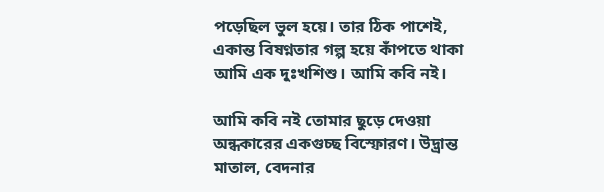পড়েছিল ভুল হয়ে। তার ঠিক পাশেই, একান্ত বিষণ্নতার গল্প হয়ে কাঁপতে থাকা আমি এক দুঃখশিশু। আমি কবি নই।

আমি কবি নই তোমার ছুড়ে দেওয়া অন্ধকারের একগুচ্ছ বিস্ফোরণ। উদ্ভ্রান্ত মাতাল, বেদনার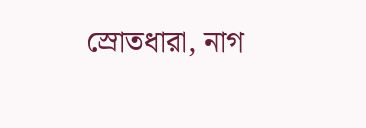স্রোতধারা, নাগ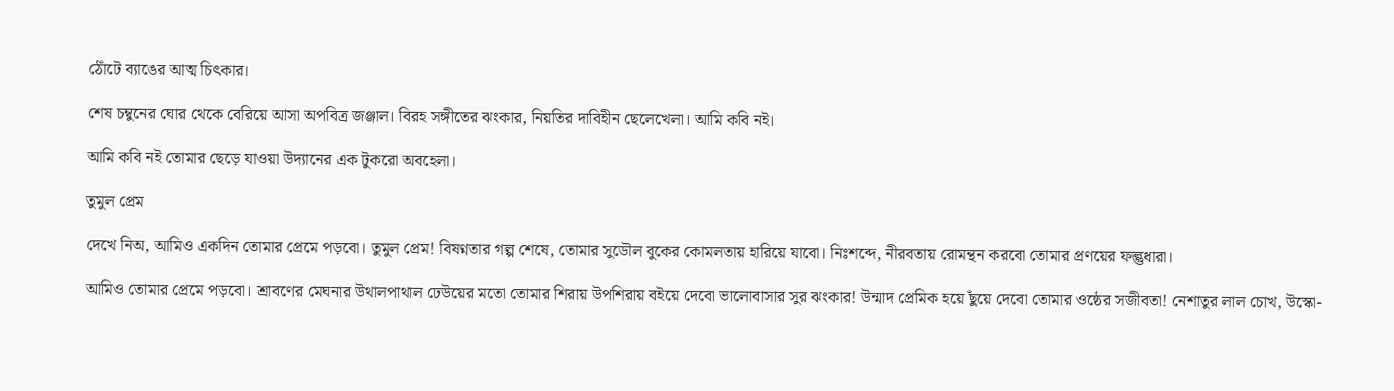ঠোঁটে ব্যাঙের আত্ম চিৎকার।

শেষ চম্বুনের ঘোর থেকে বেরিয়ে আসা অপবিত্র জঞ্জাল। বিরহ সঙ্গীতের ঝংকার, নিয়তির দাবিহীন ছেলেখেলা। আমি কবি নই।

আমি কবি নই তোমার ছেড়ে যাওয়া উদ্যানের এক টুকরো অবহেলা।

তুমুল প্রেম

দেখে নিঅ, আমিও একদিন তোমার প্রেমে পড়বো। তুমুল প্রেম! বিষণ্নতার গল্প শেষে, তোমার সুডৌল বুকের কোমলতায় হারিয়ে যাবো। নিঃশব্দে, নীরবতায় রোমন্থন করবো তোমার প্রণয়ের ফল্গুধারা।

আমিও তোমার প্রেমে পড়বো। শ্রাবণের মেঘনার উথালপাথাল ঢেউয়ের মতো তোমার শিরায় উপশিরায় বইয়ে দেবো ভালোবাসার সুর ঝংকার! উন্মাদ প্রেমিক হয়ে ছুঁয়ে দেবো তোমার ওষ্ঠের সজীবতা! নেশাতুর লাল চোখ, উস্কো-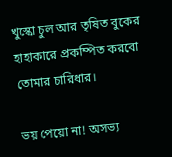খুস্কো চুল আর তৃষিত বুকের হাহাকারে প্রকম্পিত করবো তোমার চারিধার।

ভয় পেয়ো না! অসভ্য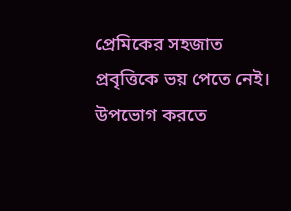প্রেমিকের সহজাত প্রবৃত্তিকে ভয় পেতে নেই। উপভোগ করতে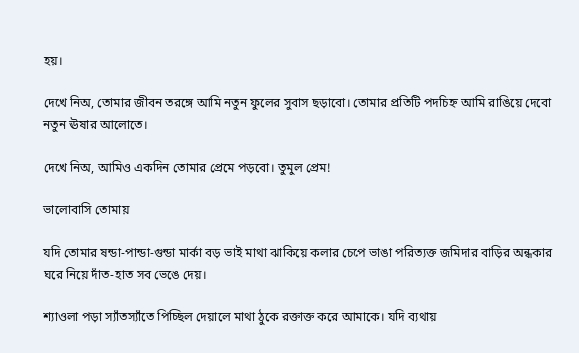হয়।

দেখে নিঅ, তোমার জীবন তরঙ্গে আমি নতুন ফুলের সুবাস ছড়াবো। তোমার প্রতিটি পদচিহ্ন আমি রাঙিয়ে দেবো নতুন ঊষার আলোতে।

দেখে নিঅ, আমিও একদিন তোমার প্রেমে পড়বো। তুমুল প্রেম!

ভালোবাসি তোমায়

যদি তোমার ষন্ডা-পান্ডা-গুন্ডা মার্কা বড় ভাই মাথা ঝাকিয়ে কলার চেপে ভাঙা পরিত্যক্ত জমিদার বাড়ির অন্ধকার ঘরে নিয়ে দাঁত-হাত সব ভেঙে দেয়।

শ্যাওলা পড়া স্যাঁতস্যাঁতে পিচ্ছিল দেয়ালে মাথা ঠুকে রক্তাক্ত করে আমাকে। যদি ব্যথায়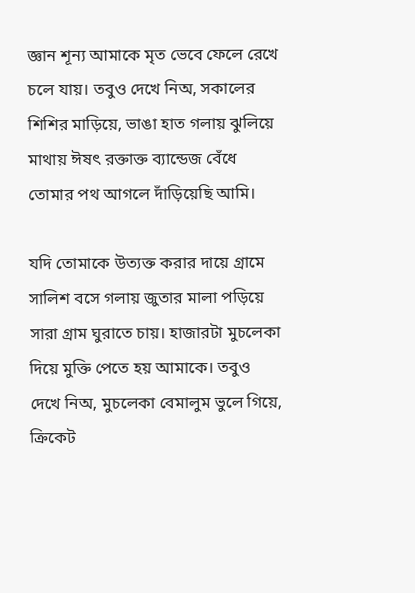জ্ঞান শূন্য আমাকে মৃত ভেবে ফেলে রেখে চলে যায়। তবুও দেখে নিঅ, সকালের শিশির মাড়িয়ে, ভাঙা হাত গলায় ঝুলিয়ে মাথায় ঈষৎ রক্তাক্ত ব্যান্ডেজ বেঁধে তোমার পথ আগলে দাঁড়িয়েছি আমি।

যদি তোমাকে উত্যক্ত করার দায়ে গ্রামে সালিশ বসে গলায় জুতার মালা পড়িয়ে সারা গ্রাম ঘুরাতে চায়। হাজারটা মুচলেকা দিয়ে মুক্তি পেতে হয় আমাকে। তবুও দেখে নিঅ, মুচলেকা বেমালুম ভুলে গিয়ে, ক্রিকেট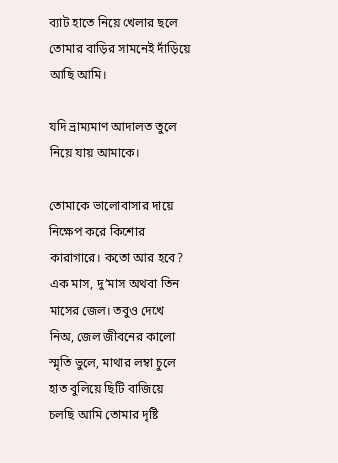ব্যাট হাতে নিয়ে খেলার ছলে তোমার বাড়ির সামনেই দাঁড়িয়ে আছি আমি।

যদি ভ্রাম্যমাণ আদালত তুলে নিয়ে যায় আমাকে।

তোমাকে ভালোবাসার দায়ে নিক্ষেপ করে কিশোর কারাগারে। কতো আর হবে? এক মাস, দু’মাস অথবা তিন মাসের জেল। তবুও দেখে নিঅ, জেল জীবনের কালো স্মৃতি ভুলে, মাথার লম্বা চুলে হাত বুলিয়ে ছিটি বাজিয়ে চলছি আমি তোমার দৃষ্টি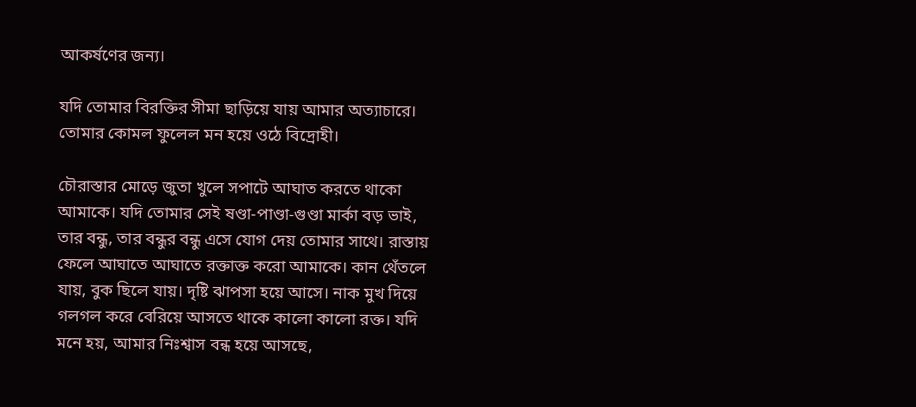আকর্ষণের জন্য।

যদি তোমার বিরক্তির সীমা ছাড়িয়ে যায় আমার অত্যাচারে। তোমার কোমল ফুলেল মন হয়ে ওঠে বিদ্রোহী।

চৌরাস্তার মোড়ে জুতা খুলে সপাটে আঘাত করতে থাকো আমাকে। যদি তোমার সেই ষণ্ডা-পাণ্ডা-গুণ্ডা মার্কা বড় ভাই, তার বন্ধু, তার বন্ধুর বন্ধু এসে যোগ দেয় তোমার সাথে। রাস্তায় ফেলে আঘাতে আঘাতে রক্তাক্ত করো আমাকে। কান থেঁতলে যায়, বুক ছিলে যায়। দৃষ্টি ঝাপসা হয়ে আসে। নাক মুখ দিয়ে গলগল করে বেরিয়ে আসতে থাকে কালো কালো রক্ত। যদি মনে হয়, আমার নিঃশ্বাস বন্ধ হয়ে আসছে,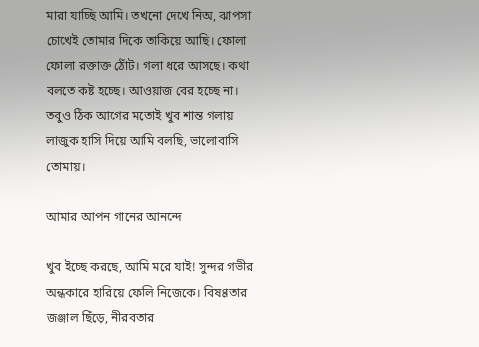মারা যাচ্ছি আমি। তখনো দেখে নিঅ, ঝাপসা চোখেই তোমার দিকে তাকিয়ে আছি। ফোলা ফোলা রক্তাক্ত ঠোঁট। গলা ধরে আসছে। কথা বলতে কষ্ট হচ্ছে। আওয়াজ বের হচ্ছে না। তবুও ঠিক আগের মতোই খুব শান্ত গলায় লাজুক হাসি দিয়ে আমি বলছি, ভালোবাসি তোমায়।

আমার আপন গানের আনন্দে

খুব ইচ্ছে করছে, আমি মরে যাই! সুন্দর গভীর অন্ধকারে হারিয়ে ফেলি নিজেকে। বিষণ্ণতার জঞ্জাল ছিঁড়ে, নীরবতার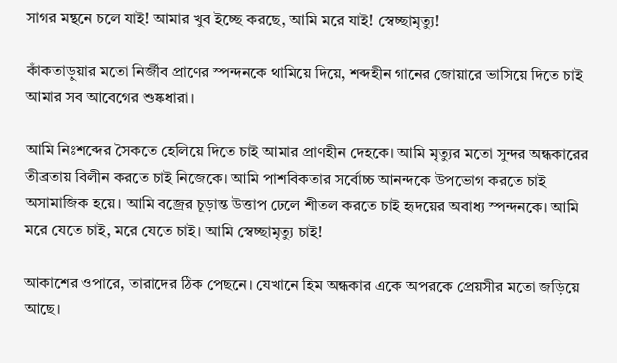সাগর মন্থনে চলে যাই! আমার খুব ইচ্ছে করছে, আমি মরে যাই! স্বেচ্ছামৃত্যু!

কাঁকতাড়ুয়ার মতো নির্জীব প্রাণের স্পন্দনকে থামিয়ে দিয়ে, শব্দহীন গানের জোয়ারে ভাসিয়ে দিতে চাই আমার সব আবেগের শুষ্কধারা।

আমি নিঃশব্দের সৈকতে হেলিয়ে দিতে চাই আমার প্রাণহীন দেহকে। আমি মৃত্যুর মতো সুন্দর অন্ধকারের তীব্রতায় বিলীন করতে চাই নিজেকে। আমি পাশবিকতার সর্বোচ্চ আনন্দকে উপভোগ করতে চাই অসামাজিক হয়ে। আমি বজ্রের চূড়ান্ত উত্তাপ ঢেলে শীতল করতে চাই হৃদয়ের অবাধ্য স্পন্দনকে। আমি মরে যেতে চাই, মরে যেতে চাই। আমি স্বেচ্ছামৃত্যু চাই!

আকাশের ওপারে, তারাদের ঠিক পেছনে। যেখানে হিম অন্ধকার একে অপরকে প্রেয়সীর মতো জড়িয়ে আছে।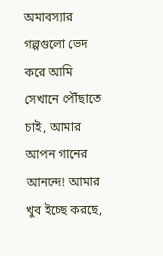অমাবস্যার গল্পগুলো ভেদ করে আমি সেখানে পৌঁছাতে চাই, আমার আপন গানের আনন্দে! আমার খুব ইচ্ছে করছে,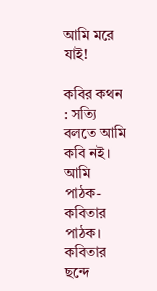আমি মরে যাই!

কবির কথন : সত্যি বলতে আমি কবি নই। আমি পাঠক-কবিতার পাঠক। কবিতার ছন্দে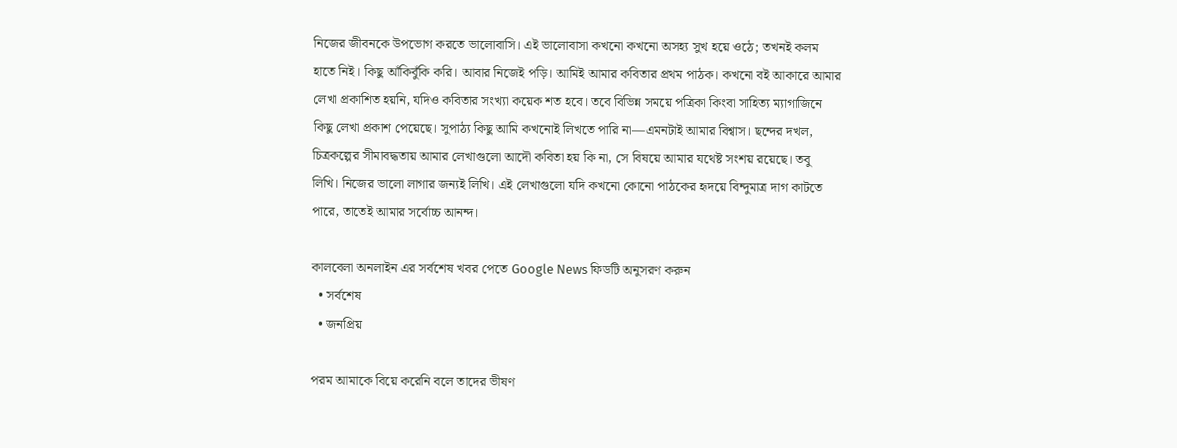নিজের জীবনকে উপভোগ করতে ভালোবাসি। এই ভালোবাসা কখনো কখনো অসহ্য সুখ হয়ে ওঠে; তখনই কলম হাতে নিই। কিছু আঁকিবুঁকি করি। আবার নিজেই পড়ি। আমিই আমার কবিতার প্রথম পাঠক। কখনো বই আকারে আমার লেখা প্রকাশিত হয়নি, যদিও কবিতার সংখ্যা কয়েক শত হবে। তবে বিভিন্ন সময়ে পত্রিকা কিংবা সাহিত্য ম্যাগাজিনে কিছু লেখা প্রকাশ পেয়েছে। সুপাঠ্য কিছু আমি কখনোই লিখতে পারি না—এমনটাই আমার বিশ্বাস। ছন্দের দখল, চিত্রকল্পের সীমাবদ্ধতায় আমার লেখাগুলো আদৌ কবিতা হয় কি না, সে বিষয়ে আমার যথেষ্ট সংশয় রয়েছে। তবু লিখি। নিজের ভালো লাগার জন্যই লিখি। এই লেখাগুলো যদি কখনো কোনো পাঠকের হৃদয়ে বিন্দুমাত্র দাগ কাটতে পারে, তাতেই আমার সর্বোচ্চ আনন্দ।

কালবেলা অনলাইন এর সর্বশেষ খবর পেতে Google News ফিডটি অনুসরণ করুন
  • সর্বশেষ
  • জনপ্রিয়

পরম আমাকে বিয়ে করেনি বলে তাদের ভীষণ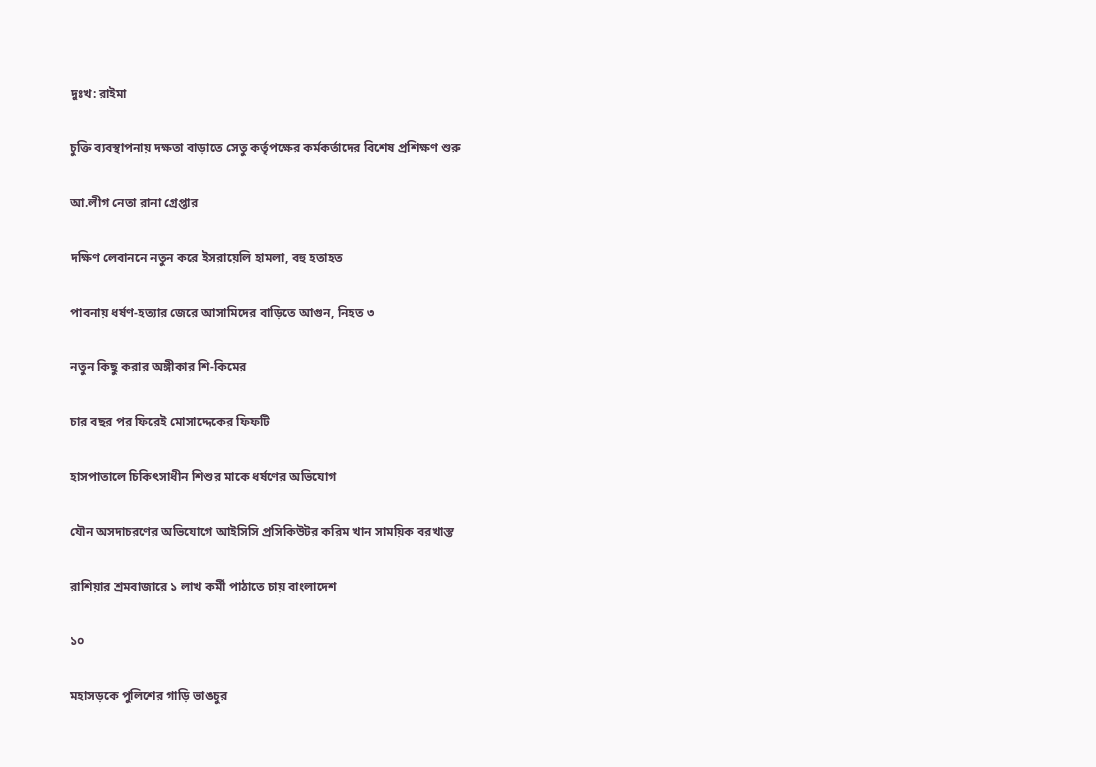দুঃখ: রাইমা

চুক্তি ব্যবস্থাপনায় দক্ষতা বাড়াতে সেতু কর্তৃপক্ষের কর্মকর্তাদের বিশেষ প্রশিক্ষণ শুরু

আ.লীগ নেতা রানা গ্রেপ্তার

দক্ষিণ লেবাননে নতুন করে ইসরায়েলি হামলা, বহু হতাহত

পাবনায় ধর্ষণ-হত্যার জেরে আসামিদের বাড়িতে আগুন, নিহত ৩

নতুন কিছু করার অঙ্গীকার শি-কিমের

চার বছর পর ফিরেই মোসাদ্দেকের ফিফটি

হাসপাতালে চিকিৎসাধীন শিশুর মাকে ধর্ষণের অভিযোগ

যৌন অসদাচরণের অভিযোগে আইসিসি প্রসিকিউটর করিম খান সাময়িক বরখাস্ত

রাশিয়ার শ্রমবাজারে ১ লাখ কর্মী পাঠাতে চায় বাংলাদেশ

১০

মহাসড়কে পুলিশের গাড়ি ভাঙচুর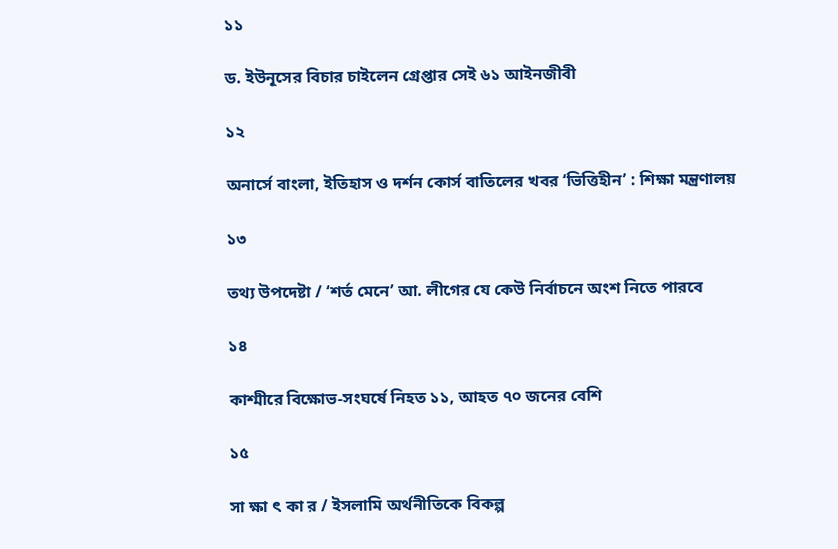১১

ড. ইউনূসের বিচার চাইলেন গ্রেপ্তার সেই ৬১ আইনজীবী

১২

অনার্সে বাংলা, ইতিহাস ও দর্শন কোর্স বাতিলের খবর ‘ভিত্তিহীন’ : শিক্ষা মন্ত্রণালয়

১৩

তথ্য উপদেষ্টা / ‘শর্ত মেনে’ আ. লীগের যে কেউ নির্বাচনে অংশ নিতে পারবে

১৪

কাশ্মীরে বিক্ষোভ-সংঘর্ষে নিহত ১১, আহত ৭০ জনের বেশি

১৫

সা ক্ষা ৎ কা র / ইসলামি অর্থনীতিকে বিকল্প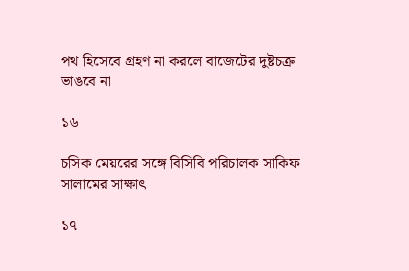পথ হিসেবে গ্রহণ না করলে বাজেটের দুষ্টচক্র ভাঙবে না

১৬

চসিক মেয়রের সঙ্গে বিসিবি পরিচালক সাকিফ সালামের সাক্ষাৎ

১৭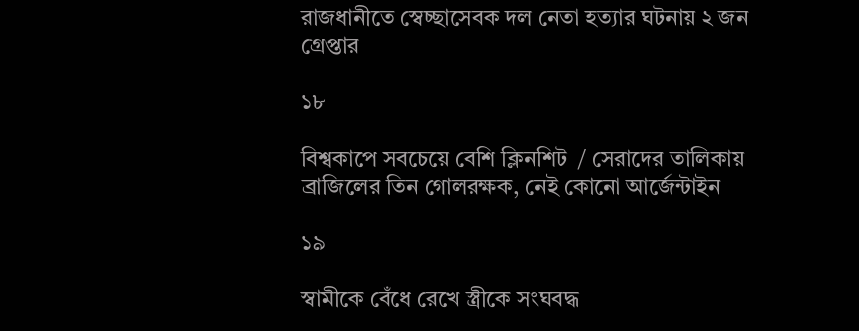রাজধানীতে স্বেচ্ছাসেবক দল নেতা হত্যার ঘটনায় ২ জন গ্রেপ্তার

১৮

বিশ্বকাপে সবচেয়ে বেশি ক্লিনশিট  / সেরাদের তালিকায় ব্রাজিলের তিন গোলরক্ষক, নেই কোনো আর্জেন্টাইন

১৯

স্বামীকে বেঁধে রেখে স্ত্রীকে সংঘবদ্ধ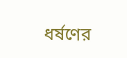ধর্ষণের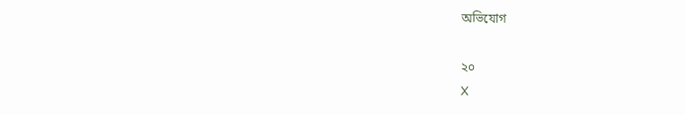অভিযোগ

২০
X